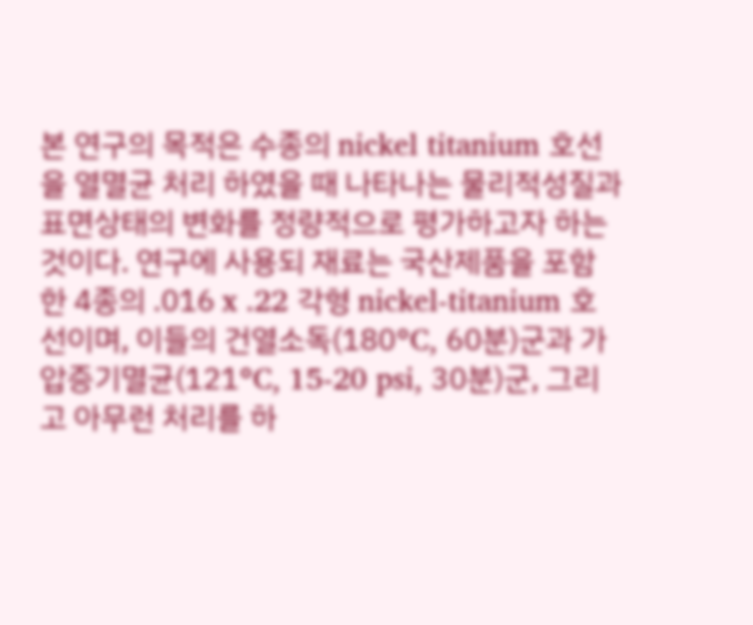본 연구의 목적은 수종의 nickel titanium 호선을 열멸균 처리 하였을 때 나타나는 물리적성질과 표면상태의 변화를 정량적으로 평가하고자 하는 것이다. 연구에 사용되 재료는 국산제품을 포함한 4종의 .016 x .22 각형 nickel-titanium 호선이며, 이들의 건열소독(180°C, 60분)군과 가압증기멸균(121°C, 15-20 psi, 30분)군, 그리고 아무런 처리를 하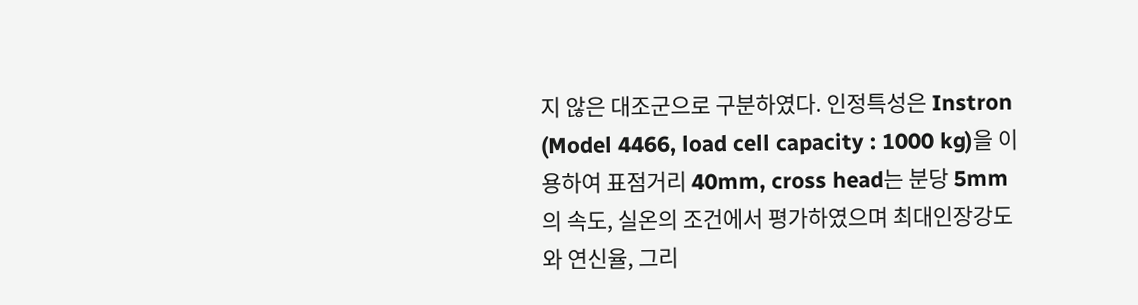지 않은 대조군으로 구분하였다. 인정특성은 Instron (Model 4466, load cell capacity : 1000 kg)을 이용하여 표점거리 40mm, cross head는 분당 5mm의 속도, 실온의 조건에서 평가하였으며 최대인장강도와 연신율, 그리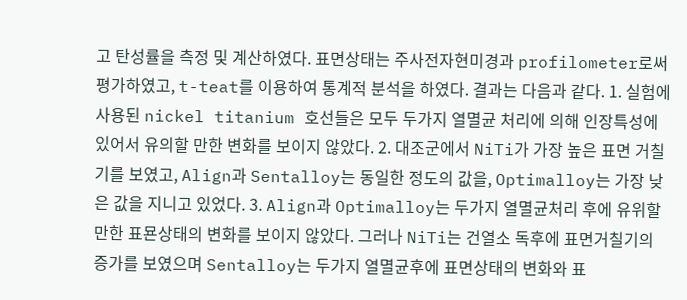고 탄성률을 측정 및 계산하였다. 표면상태는 주사전자현미경과 profilometer로써 평가하였고, t-teat를 이용하여 통계적 분석을 하였다. 결과는 다음과 같다. 1. 실험에 사용된 nickel titanium 호선들은 모두 두가지 열멸균 처리에 의해 인장특성에 있어서 유의할 만한 변화를 보이지 않았다. 2. 대조군에서 NiTi가 가장 높은 표면 거칠기를 보였고, Align과 Sentalloy는 동일한 정도의 값을, Optimalloy는 가장 낮은 값을 지니고 있었다. 3. Align과 Optimalloy는 두가지 열멸균처리 후에 유위할 만한 표묜상태의 변화를 보이지 않았다. 그러나 NiTi는 건열소 독후에 표면거칠기의 증가를 보였으며 Sentalloy는 두가지 열멸균후에 표면상태의 변화와 표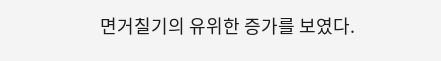면거칠기의 유위한 증가를 보였다.